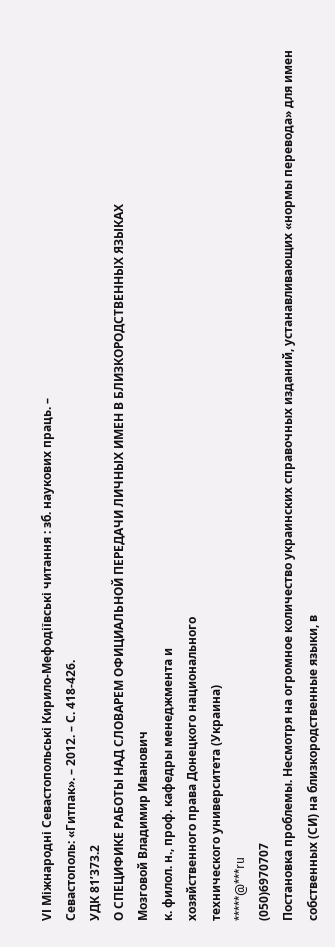VІ Міжнародні Севастопольські Кирило-Мефодіївські читання : зб. наукових праць. –
Севастополь: «Гитпак». – 2012. – С. 418-426.
УДК 81’373.2
О СПЕЦИФИКЕ РАБОТЫ НАД СЛОВАРЕМ ОФИЦИАЛЬНОЙ ПЕРЕДАЧИ ЛИЧНЫХ ИМЕН В БЛИЗКОРОДСТВЕННЫХ ЯЗЫКАХ
Мозговой Владимир Иванович
к. филол. н., проф. кафедры менеджмента и
хозяйственного права Донецкого национального
технического университета (Украина)
*****@***ru
(050)6970707
Постановка проблемы. Несмотря на огромное количество украинских справочных изданий, устанавливающих «нормы перевода» для имен собственных (СИ) на близкородственные языки, в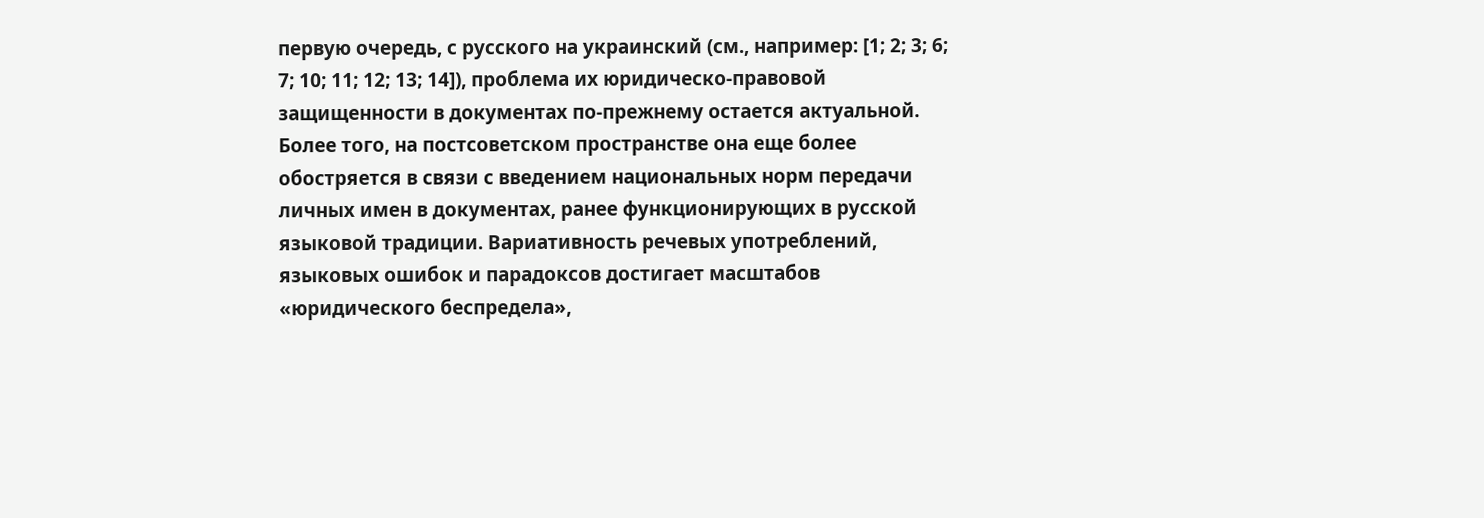первую очередь, с русского на украинский (см., например: [1; 2; 3; 6; 7; 10; 11; 12; 13; 14]), проблема их юридическо-правовой защищенности в документах по-прежнему остается актуальной. Более того, на постсоветском пространстве она еще более обостряется в связи с введением национальных норм передачи личных имен в документах, ранее функционирующих в русской языковой традиции. Вариативность речевых употреблений, языковых ошибок и парадоксов достигает масштабов «юридического беспредела»,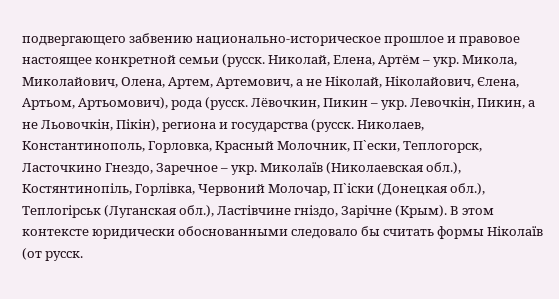подвергающего забвению национально-историческое прошлое и правовое настоящее конкретной семьи (русск. Николай, Елена, Артём – укр. Микола, Миколайович, Олена, Артем, Артемович, а не Ніколай, Ніколайович, Єлена, Артьом, Артьомович), рода (русск. Лёвочкин, Пикин – укр. Левочкін, Пикин, а не Льовочкін, Пікін), региона и государства (русск. Николаев, Константинополь, Горловка, Красный Молочник, П`ески, Теплогорск, Ласточкино Гнездо, Заречное – укр. Миколаїв (Николаевская обл.), Костянтинопіль, Горлівка, Червоний Молочар, П`іски (Донецкая обл.), Теплогірськ (Луганская обл.), Ластівчине гніздо, Зарічне (Крым). В этом контексте юридически обоснованными следовало бы считать формы Ніколаїв (от русск.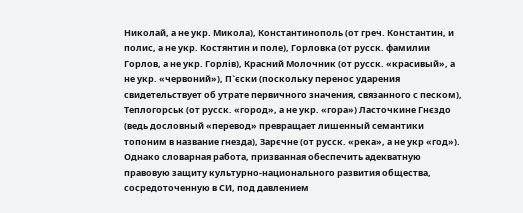Николай, а не укр. Микола), Константинополь (от греч. Константин, и полис, а не укр. Костянтин и поле), Горловка (от русск. фамилии Горлов, а не укр. Горлів), Красний Молочник (от русск. «красивый», а не укр. «червоний»), П`єски (поскольку перенос ударения свидетельствует об утрате первичного значения, связанного с песком), Теплогорськ (от русск. «город», а не укр. «гора») Ласточкине Гнєздо (ведь дословный «перевод» превращает лишенный семантики топоним в название гнезда), Зарєчне (от русск. «река», а не укр «год»). Однако словарная работа, призванная обеспечить адекватную правовую защиту культурно-национального развития общества, сосредоточенную в СИ, под давлением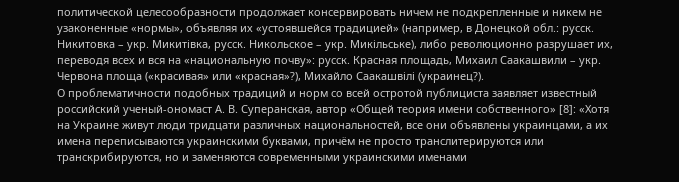политической целесообразности продолжает консервировать ничем не подкрепленные и никем не узаконенные «нормы», объявляя их «устоявшейся традицией» (например, в Донецкой обл.: русск. Никитовка – укр. Микитівка, русск. Никольское – укр. Микільське), либо революционно разрушает их, переводя всех и вся на «национальную почву»: русск. Красная площадь, Михаил Саакашвили – укр. Червона площа («красивая» или «красная»?), Михайло Саакашвілі (украинец?).
О проблематичности подобных традиций и норм со всей остротой публициста заявляет известный российский ученый-ономаст А. В. Суперанская, автор «Общей теория имени собственного» [8]: «Хотя на Украине живут люди тридцати различных национальностей, все они объявлены украинцами, а их имена переписываются украинскими буквами, причём не просто транслитерируются или транскрибируются, но и заменяются современными украинскими именами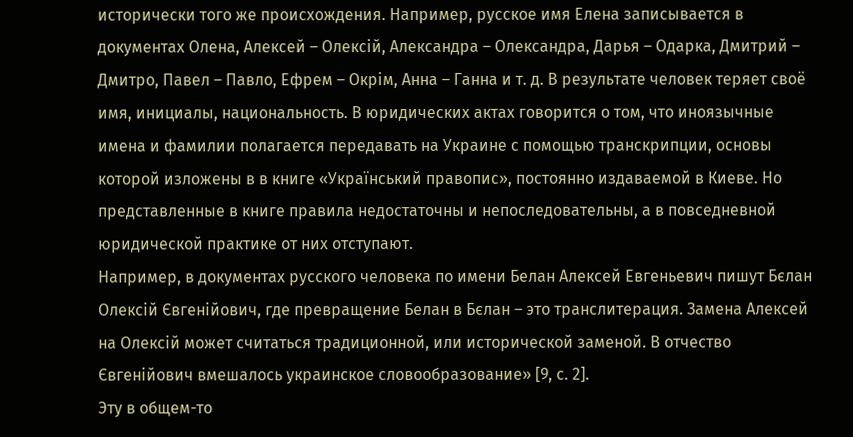исторически того же происхождения. Например, русское имя Елена записывается в документах Олена, Алексей – Олексій, Александра – Олександра, Дарья – Одарка, Дмитрий – Дмитро, Павел – Павло, Ефрем – Окрім, Анна – Ганна и т. д. В результате человек теряет своё имя, инициалы, национальность. В юридических актах говорится о том, что иноязычные имена и фамилии полагается передавать на Украине с помощью транскрипции, основы которой изложены в в книге «Український правопис», постоянно издаваемой в Киеве. Но представленные в книге правила недостаточны и непоследовательны, а в повседневной юридической практике от них отступают.
Например, в документах русского человека по имени Белан Алексей Евгеньевич пишут Бєлан Олексій Євгенійович, где превращение Белан в Бєлан – это транслитерация. Замена Алексей на Олексій может считаться традиционной, или исторической заменой. В отчество Євгенійович вмешалось украинское словообразование» [9, с. 2].
Эту в общем-то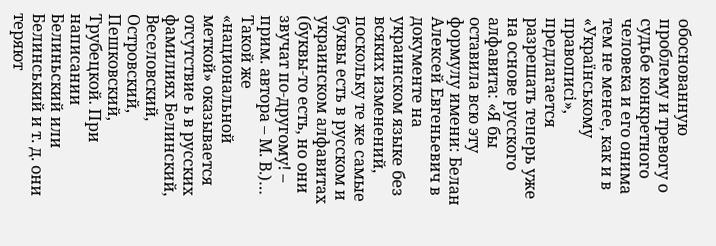обоснованную проблему и тревогу о судьбе конкретного человека и его онима тем не менее, как и в «Українському правописі», предлагается разрешать теперь уже на основе русского алфавита: «Я бы оставила всю эту формулу имени: Белан Алексей Евгеньевич в документе на украинском языке без всяких изменений, поскольку те же самые буквы есть в русском и украинском алфавитах (буквы-то есть, но они звучат по-другому! – прим. автора – М. В.)… Такой же «национальной меткой» оказывается отсутствие ь в русских фамилиях Белинский, Веселовский, Островский, Пешковский, Трубецкой. При написании Белиньский или Белинський и т. д. они теряют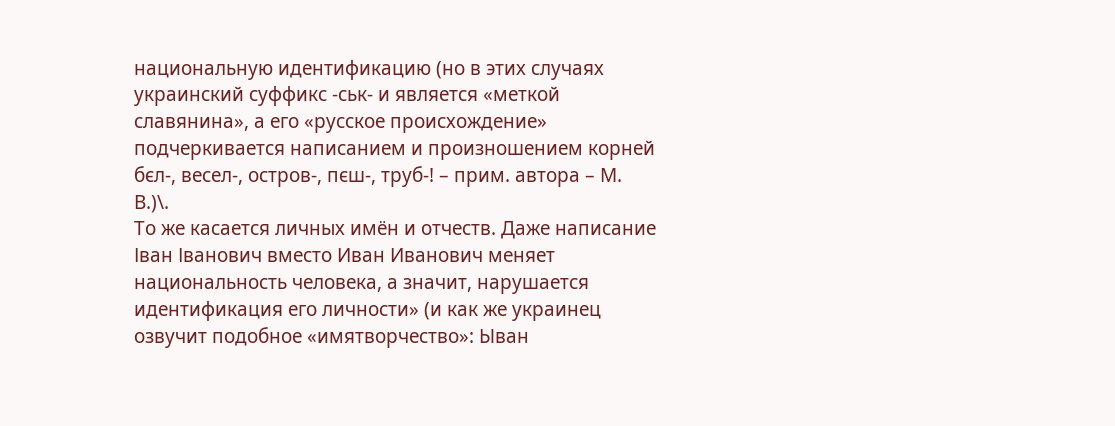национальную идентификацию (но в этих случаях украинский суффикс -ськ- и является «меткой славянина», а его «русское происхождение» подчеркивается написанием и произношением корней бєл-, весел-, остров-, пєш-, труб-! – прим. автора – М. В.)\.
То же касается личных имён и отчеств. Даже написание Іван Іванович вместо Иван Иванович меняет национальность человека, а значит, нарушается идентификация его личности» (и как же украинец озвучит подобное «имятворчество»: Ыван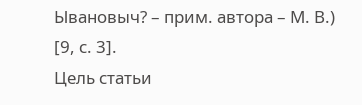Ывановыч? – прим. автора – М. В.) [9, с. 3].
Цель статьи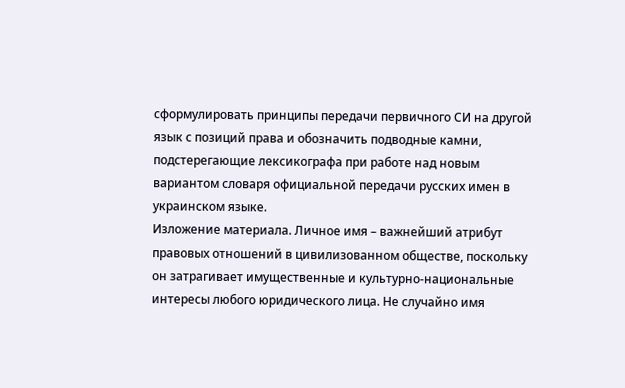сформулировать принципы передачи первичного СИ на другой язык с позиций права и обозначить подводные камни, подстерегающие лексикографа при работе над новым вариантом словаря официальной передачи русских имен в украинском языке.
Изложение материала. Личное имя – важнейший атрибут правовых отношений в цивилизованном обществе, поскольку он затрагивает имущественные и культурно-национальные интересы любого юридического лица. Не случайно имя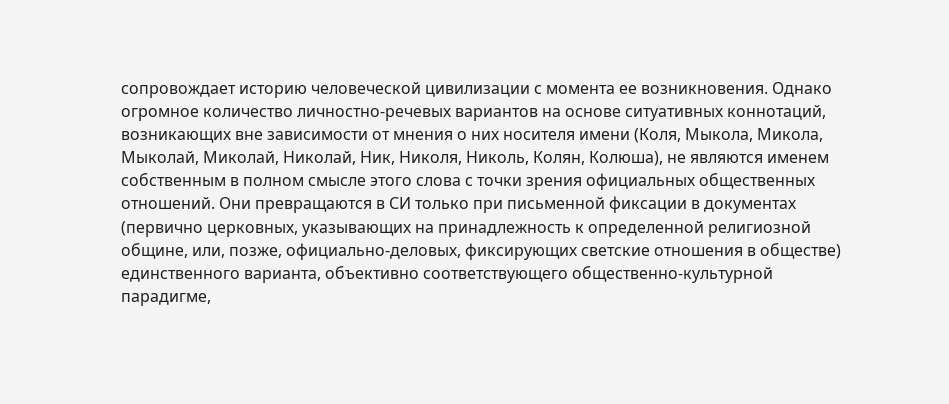сопровождает историю человеческой цивилизации с момента ее возникновения. Однако огромное количество личностно-речевых вариантов на основе ситуативных коннотаций, возникающих вне зависимости от мнения о них носителя имени (Коля, Мыкола, Микола, Мыколай, Миколай, Николай, Ник, Николя, Николь, Колян, Колюша), не являются именем собственным в полном смысле этого слова с точки зрения официальных общественных отношений. Они превращаются в СИ только при письменной фиксации в документах (первично церковных, указывающих на принадлежность к определенной религиозной общине, или, позже, официально-деловых, фиксирующих светские отношения в обществе) единственного варианта, объективно соответствующего общественно-культурной парадигме,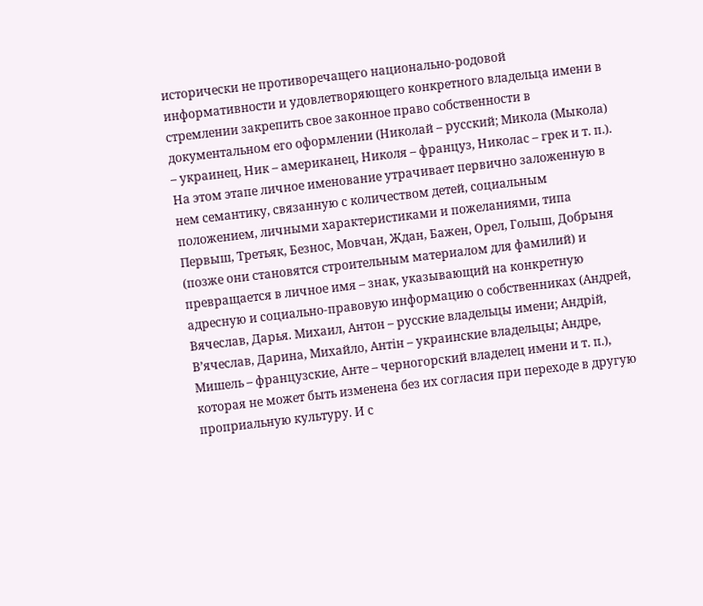исторически не противоречащего национально-родовой информативности и удовлетворяющего конкретного владельца имени в стремлении закрепить свое законное право собственности в документальном его оформлении (Николай – русский; Микола (Мыкола) – украинец, Ник – американец, Николя – француз, Николас – грек и т. п.).
На этом этапе личное именование утрачивает первично заложенную в нем семантику, связанную с количеством детей, социальным положением, личными характеристиками и пожеланиями, типа Первыш, Третьяк, Безнос, Мовчан, Ждан, Бажен, Орел, Голыш, Добрыня (позже они становятся строительным материалом для фамилий) и превращается в личное имя – знак, указывающий на конкретную адресную и социально-правовую информацию о собственниках (Андрей, Вячеслав, Дарья. Михаил, Антон – русские владельцы имени; Андрій, В’ячеслав, Дарина, Михайло, Антін – украинские владельцы; Андре, Мишель – французские, Анте – черногорский владелец имени и т. п.), которая не может быть изменена без их согласия при переходе в другую проприальную культуру. И с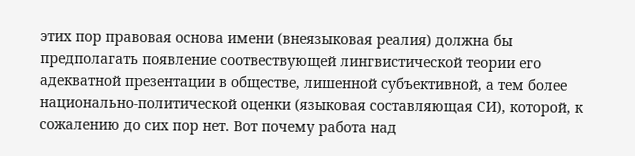этих пор правовая основа имени (внеязыковая реалия) должна бы предполагать появление соотвествующей лингвистической теории его адекватной презентации в обществе, лишенной субъективной, а тем более национально-политической оценки (языковая составляющая СИ), которой, к сожалению до сих пор нет. Вот почему работа над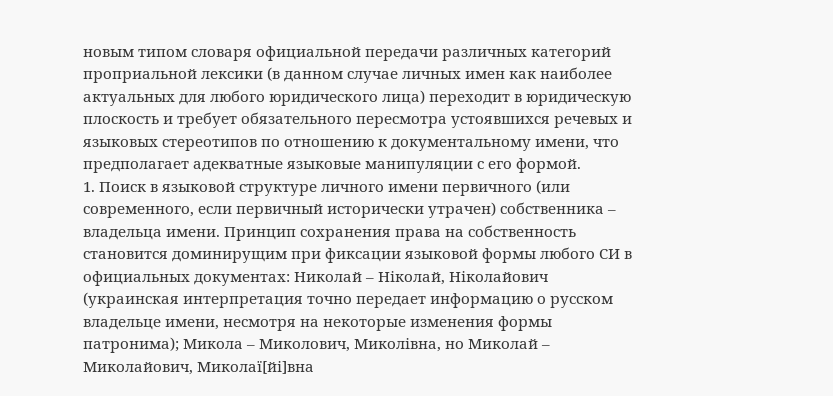новым типом словаря официальной передачи различных категорий проприальной лексики (в данном случае личных имен как наиболее актуальных для любого юридического лица) переходит в юридическую плоскость и требует обязательного пересмотра устоявшихся речевых и языковых стереотипов по отношению к документальному имени, что предполагает адекватные языковые манипуляции с его формой.
1. Поиск в языковой структуре личного имени первичного (или современного, если первичный исторически утрачен) собственника – владельца имени. Принцип сохранения права на собственность становится доминирущим при фиксации языковой формы любого СИ в официальных документах: Николай – Ніколай, Ніколайович (украинская интерпретация точно передает информацию о русском владельце имени, несмотря на некоторые изменения формы патронима); Микола – Миколович, Миколівна, но Миколай – Миколайович, Миколаї[йі]вна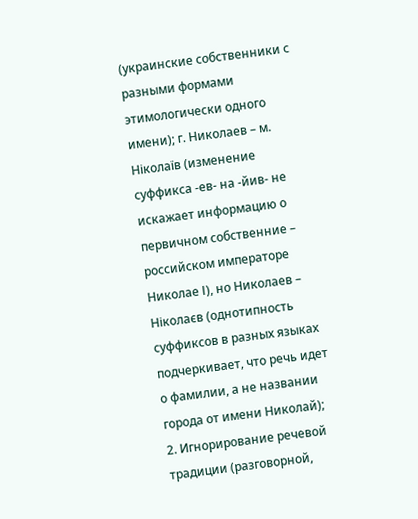(украинские собственники с разными формами этимологически одного имени); г. Николаев – м. Ніколаїв (изменение суффикса -ев- на -йив- не искажает информацию о первичном собственние – российском императоре Николае І), но Николаев – Ніколаєв (однотипность суффиксов в разных языках подчеркивает, что речь идет о фамилии, а не названии города от имени Николай);
2. Игнорирование речевой традиции (разговорной,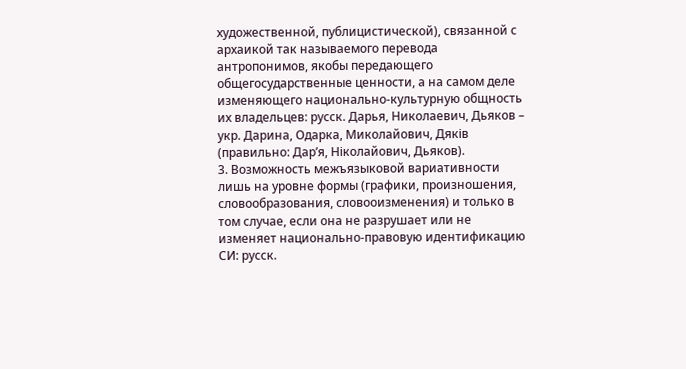художественной, публицистической), связанной с архаикой так называемого перевода антропонимов, якобы передающего общегосударственные ценности, а на самом деле изменяющего национально-культурную общность их владельцев: русск. Дарья, Николаевич, Дьяков – укр. Дарина, Одарка, Миколайович, Дяків (правильно: Дар’я, Ніколайович, Дьяков).
3. Возможность межъязыковой вариативности лишь на уровне формы (графики, произношения, словообразования, словооизменения) и только в том случае, если она не разрушает или не изменяет национально-правовую идентификацию СИ: русск.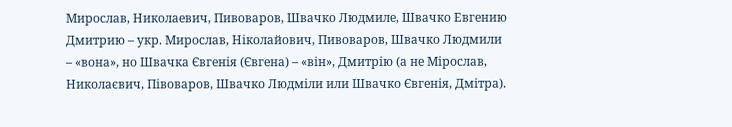Мирослав, Николаевич, Пивоваров, Швачко Людмиле, Швачко Евгению Дмитрию – укр. Мирослав, Ніколайович, Пивоваров, Швачко Людмили – «вона», но Швачка Євгенія (Євгена) – «він», Дмитрію (а не Мірослав, Николаєвич, Півоваров, Швачко Людміли или Швачко Євгенія, Дмітра).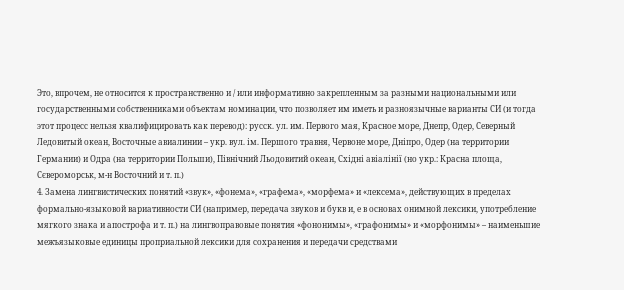Это, впрочем, не относится к пространственно и / или информативно закрепленным за разными национальными или государственными собственниками объектам номинации, что позволяет им иметь и разноязычные варианты СИ (и тогда этот процесс нельзя квалифицировать как перевод): русск. ул. им. Первого мая, Красное море, Днепр, Одер, Северный Ледовитый океан, Восточные авиалинии – укр. вул. ім. Першого травня, Червоне море, Дніпро, Одер (на территории Германии) и Одра (на территории Польши), Північний Льодовитий океан, Східні авіалінії (но укр.: Красна площа, Сєвероморськ, м-н Восточний и т. п.)
4. Замена лингвистических понятий «звук», «фонема», «графема», «морфема» и «лексема», действующих в пределах формально-языковой вариативности СИ (например, передача звуков и букв и, е в основах онимной лексики, употребление мягкого знака и апострофа и т. п.) на лингвоправовые понятия «фононимы», «графонимы» и «морфонимы» – наименьшие межъязыковые единицы проприальной лексики для сохранения и передачи средствами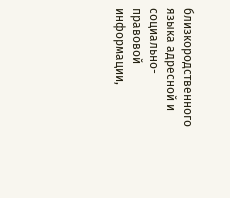близкородственного языка адресной и социально-правовой информации,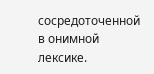сосредоточенной в онимной лексике.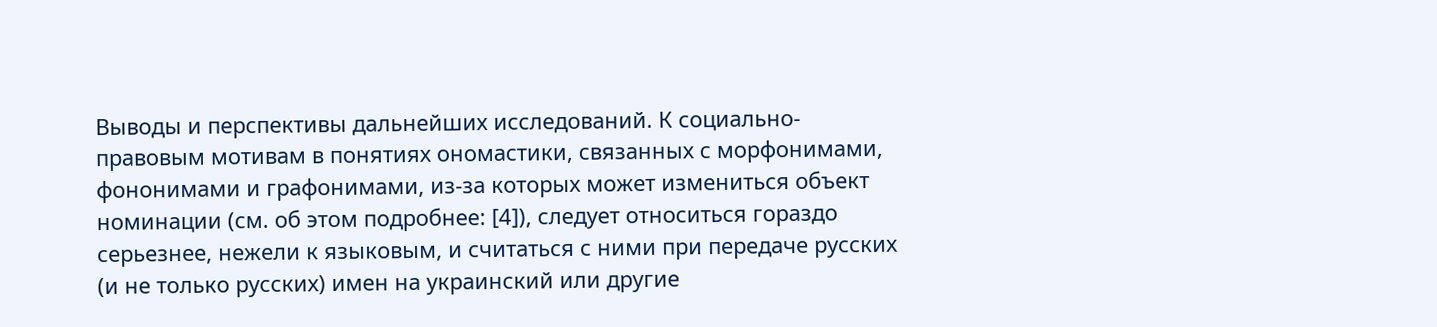Выводы и перспективы дальнейших исследований. К социально-правовым мотивам в понятиях ономастики, связанных с морфонимами, фононимами и графонимами, из-за которых может измениться объект номинации (см. об этом подробнее: [4]), следует относиться гораздо серьезнее, нежели к языковым, и считаться с ними при передаче русских (и не только русских) имен на украинский или другие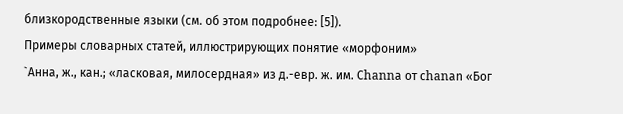близкородственные языки (см. об этом подробнее: [5]).
Примеры словарных статей, иллюстрирующих понятие «морфоним»
`Анна, ж., кан.; «ласковая, милосердная» из д.-евр. ж. им. Сhannа от сhanаn «Бог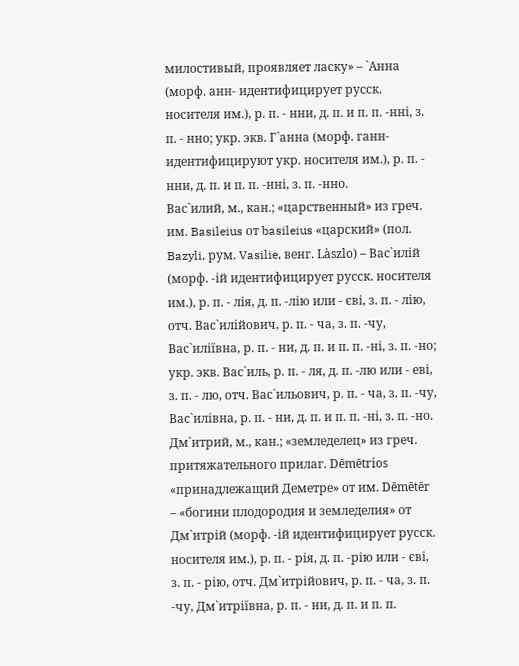милостивый, проявляет ласку» – `Анна (морф. анн- идентифицирует русск. носителя им.), р. п. - нни, д. п. и п. п. -нні, з. п. - нно; укр. экв. Г`анна (морф. ганн- идентифицируют укр. носителя им.), р. п. - нни, д. п. и п. п. -нні, з. п. -нно.
Вас`илий, м., кан.; «царственный» из греч. им. Basileius от basileius «царский» (пол. Bazyli, рум. Vasilie, венг. Làszlo) – Вас`илій (морф. -ій идентифицирует русск. носителя им.), р. п. - лія, д. п. -лію или - єві, з. п. - лію, отч. Вас`илійович, р. п. - ча, з. п. -чу, Вас`иліївна, р. п. - ни, д. п. и п. п. -ні, з. п. -но; укр. экв. Вас`иль, р. п. - ля, д. п. -лю или - еві, з. п. - лю, отч. Вас`ильович, р. п. - ча, з. п. -чу, Вас`илівна, р. п. - ни, д. п. и п. п. -ні, з. п. -но.
Дм`итрий, м., кан.; «земледелец» из греч. притяжательного прилаг. Dēmētrios «принадлежащий Деметре» от им. Dēmētēr – «богини плодородия и земледелия» от Дм`итрій (морф. -ій идентифицирует русск. носителя им.), р. п. - рія, д. п. -рію или - єві, з. п. - рію, отч. Дм`итрійович, р. п. - ча, з. п. -чу, Дм`итріївна, р. п. - ни, д. п. и п. п.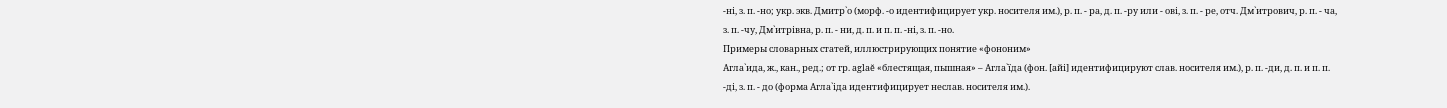-ні, з. п. -но; укр. экв. Дмитр`о (морф. -о идентифицирует укр. носителя им.), р. п. - ра, д. п. -ру или - ові, з. п. - ре, отч. Дм`итрович, р. п. - ча, з. п. -чу, Дм`итрівна, р. п. - ни, д. п. и п. п. -ні, з. п. -но.
Примеры словарных статей, иллюстрирующих понятие «фононим»
Агла`ида, ж., кан., ред.; от гр. aglaĕ «блестящая, пышная» – Агла`їда (фон. [айі] идентифицируют слав. носителя им.), р. п. -ди, д. п. и п. п. -ді, з. п. - до (форма Агла`іда идентифицирует неслав. носителя им.).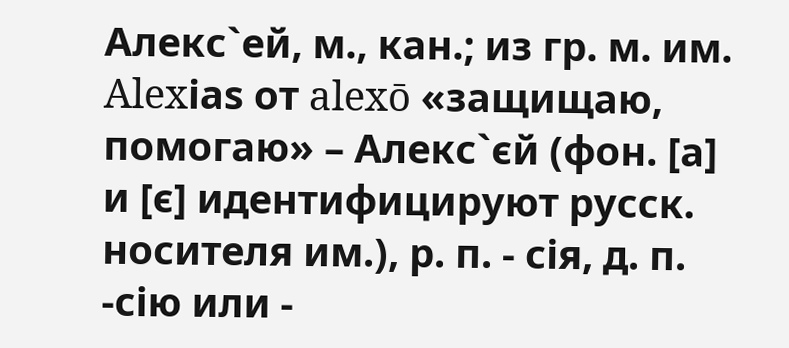Алекс`ей, м., кан.; из гр. м. им. Alexіas от alexō «защищаю, помогаю» – Алекс`єй (фон. [а] и [є] идентифицируют русск. носителя им.), р. п. - сія, д. п. -сію или -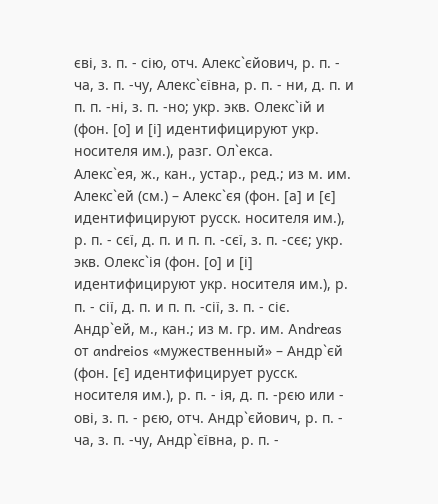єві, з. п. - сію, отч. Алекс`єйович, р. п. - ча, з. п. -чу, Алекс`єївна, р. п. - ни, д. п. и п. п. -ні, з. п. -но; укр. экв. Олекс`ій и (фон. [о] и [і] идентифицируют укр. носителя им.), разг. Ол`екса.
Алекс`ея, ж., кан., устар., ред.; из м. им. Алекс`ей (см.) – Алекс`єя (фон. [а] и [є] идентифицируют русск. носителя им.), р. п. - сєї, д. п. и п. п. -сєї, з. п. -сєє; укр. экв. Олекс`ія (фон. [о] и [і] идентифицируют укр. носителя им.), р. п. - сії, д. п. и п. п. -сії, з. п. - сіє.
Андр`ей, м., кан.; из м. гр. им. Andreas от andreios «мужественный» – Андр`єй (фон. [є] идентифицирует русск. носителя им.), р. п. - ія, д. п. -рєю или - ові, з. п. - рєю, отч. Андр`єйович, р. п. - ча, з. п. -чу, Андр`єївна, р. п. -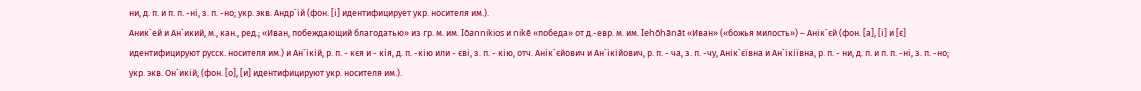ни, д. п. и п. п. -ні, з. п. -но; укр. экв. Андр`ій (фон. [і] идентифицирует укр. носителя им.).
Аник`ей и Ан`икий, м., кан., ред.; «Иван, побеждающий благодатью» из гр. м. им. Iōannikios и nikē «победа» от д.-евр. м. им. Iehōhānāt «Иван» («божья милость») – Анік`єй (фон. [а], [і] и [є] идентифицируют русск. носителя им.) и Ан`ікій, р. п. - кєя и - кія, д. п. -кію или - єві, з. п. - кію, отч. Анік`єйович и Ан`ікійович, р. п. - ча, з. п. -чу, Анік`єївна и Ан`ікіївна, р. п. - ни, д. п. и п. п. -ні, з. п. -но; укр. экв. Он`икій, (фон. [о], [и] идентифицируют укр. носителя им.).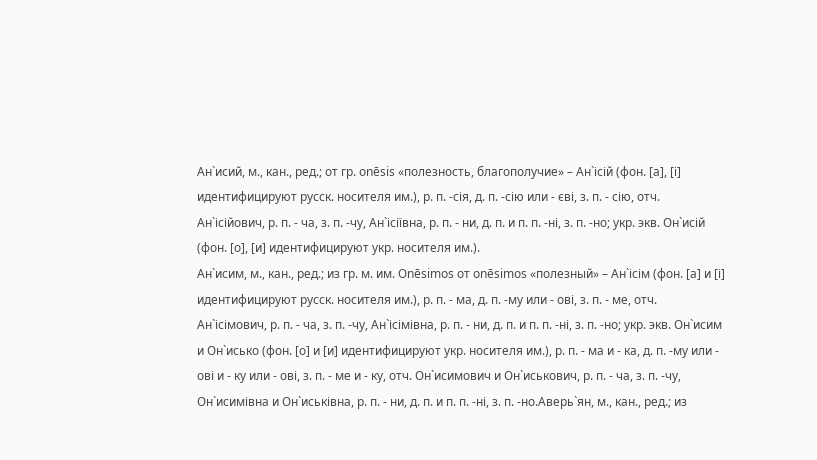Ан`исий, м., кан., ред.; от гр. onēsis «полезность, благополучие» – Ан`ісій (фон. [а], [і] идентифицируют русск. носителя им.), р. п. -сія, д. п. -сію или - єві, з. п. - сію, отч. Ан`ісійович, р. п. - ча, з. п. -чу, Ан`ісіївна, р. п. - ни, д. п. и п. п. -ні, з. п. -но; укр. экв. Он`исій (фон. [о], [и] идентифицируют укр. носителя им.).
Ан`исим, м., кан., ред.; из гр. м. им. Оnēsimos от onēsimos «полезный» – Ан`ісім (фон. [а] и [і] идентифицируют русск. носителя им.), р. п. - ма, д. п. -му или - ові, з. п. - ме, отч. Ан`ісімович, р. п. - ча, з. п. -чу, Ан`ісімівна, р. п. - ни, д. п. и п. п. -ні, з. п. -но; укр. экв. Он`исим и Он`исько (фон. [о] и [и] идентифицируют укр. носителя им.), р. п. - ма и - ка, д. п. -му или - ові и - ку или - ові, з. п. - ме и - ку, отч. Он`исимович и Он`иськович, р. п. - ча, з. п. -чу, Он`исимівна и Он`иськівна, р. п. - ни, д. п. и п. п. -ні, з. п. -но.Аверь`ян, м., кан., ред.; из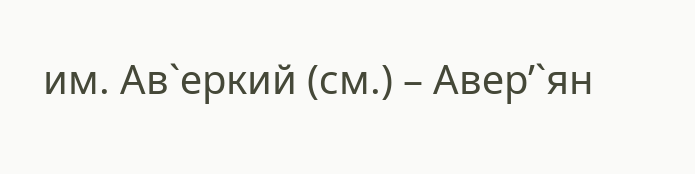им. Ав`еркий (см.) – Авер’`ян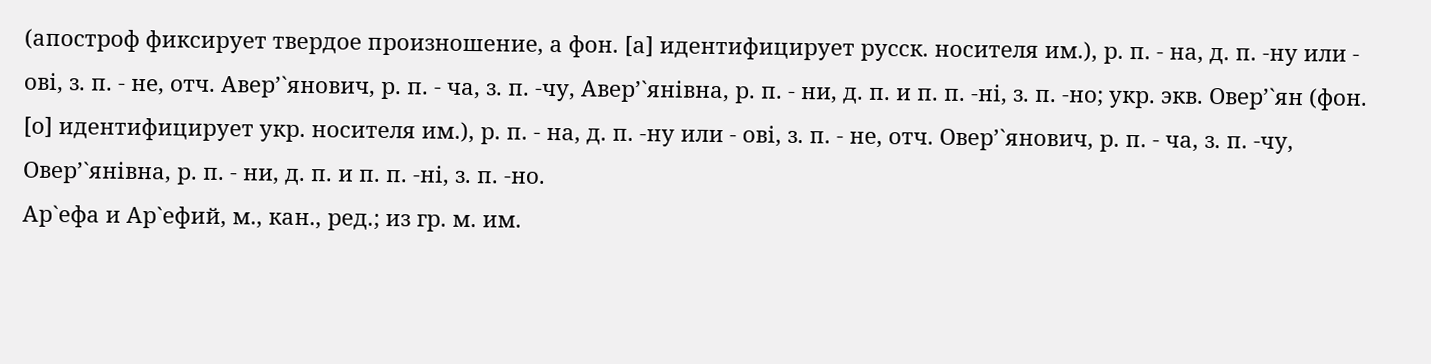(апостроф фиксирует твердое произношение, а фон. [а] идентифицирует русск. носителя им.), р. п. - на, д. п. -ну или - ові, з. п. - не, отч. Авер’`янович, р. п. - ча, з. п. -чу, Авер’`янівна, р. п. - ни, д. п. и п. п. -ні, з. п. -но; укр. экв. Овер’`ян (фон. [о] идентифицирует укр. носителя им.), р. п. - на, д. п. -ну или - ові, з. п. - не, отч. Овер’`янович, р. п. - ча, з. п. -чу, Овер’`янівна, р. п. - ни, д. п. и п. п. -ні, з. п. -но.
Ар`ефа и Ар`ефий, м., кан., ред.; из гр. м. им.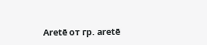Аrеtē от гр. аrеtē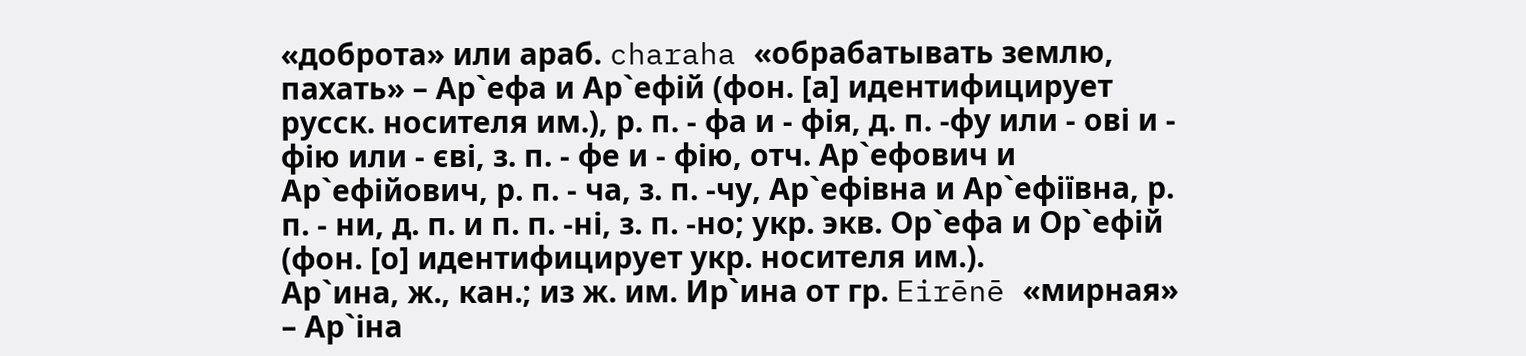«доброта» или араб. charaha «обрабатывать землю, пахать» – Ар`ефа и Ар`ефій (фон. [а] идентифицирует русск. носителя им.), р. п. - фа и - фія, д. п. -фу или - ові и - фію или - єві, з. п. - фе и - фію, отч. Ар`ефович и Ар`ефійович, р. п. - ча, з. п. -чу, Ар`ефівна и Ар`ефіївна, р. п. - ни, д. п. и п. п. -ні, з. п. -но; укр. экв. Ор`ефа и Ор`ефій (фон. [о] идентифицирует укр. носителя им.).
Ар`ина, ж., кан.; из ж. им. Ир`ина от гр. Eirēnē «мирная» – Ар`іна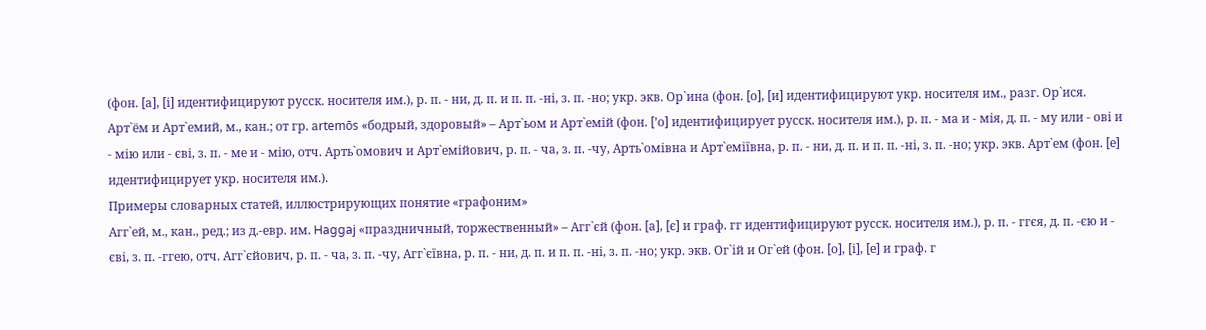(фон. [а], [і] идентифицируют русск. носителя им.), р. п. - ни, д. п. и п. п. -ні, з. п. -но; укр. экв. Ор`ина (фон. [о], [и] идентифицируют укр. носителя им., разг. Ор`ися.
Арт`ём и Арт`емий, м., кан.; от гр. аrtemōs «бодрый, здоровый» – Арт`ьом и Арт`емій (фон. [’о] идентифицирует русск. носителя им.), р. п. - ма и - мія, д. п. - му или - ові и - мію или - єві, з. п. - ме и - мію, отч. Арть`омович и Арт`емійович, р. п. - ча, з. п. -чу, Арть`омівна и Арт`еміївна, р. п. - ни, д. п. и п. п. -ні, з. п. -но; укр. экв. Арт`ем (фон. [е] идентифицирует укр. носителя им.).
Примеры словарных статей, иллюстрирующих понятие «графоним»
Агг`ей, м., кан., ред.; из д.-евр. им. Haggaj «праздничный, торжественный» – Агг`єй (фон. [а], [є] и граф. гг идентифицируют русск. носителя им.), р. п. - ггєя, д. п. -єю и - єві, з. п. -ггею, отч. Агг`єйович, р. п. - ча, з. п. -чу, Агг`єївна, р. п. - ни, д. п. и п. п. -ні, з. п. -но; укр. экв. Ог`ій и Ог`ей (фон. [о], [і], [е] и граф. г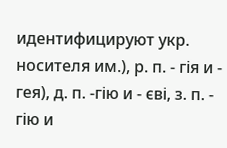идентифицируют укр. носителя им.), р. п. - гія и - гея), д. п. -гію и - єві, з. п. - гію и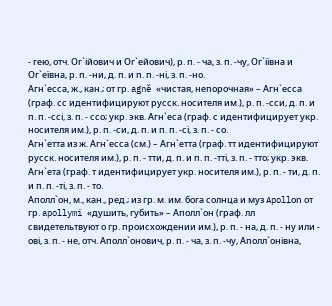- гею, отч. Ог`ійович и Ог`ейович), р. п. - ча, з. п. -чу, Ог`іївна и Ог`еївна, р. п. -ни, д. п. и п. п. -ні, з. п. -но.
Агн`есса, ж., кан.; от гр. agnĕ «чистая, непорочная» – Агн`есса (граф. сс идентифицируют русск. носителя им.), р. п. -сси, д. п. и п. п. -ссі, з. п. - ссо; укр. экв. Агн`еса (граф. с идентифицирует укр. носителя им.), р. п. -си, д. п. и п. п. -сі, з. п. - со.
Агн`етта из ж. Агн`есса (см.) – Агн`етта (граф. тт идентифицируют русск. носителя им.), р. п. - тти, д. п. и п. п. -тті, з. п. - тто; укр. экв. Агн`ета (граф. т идентифицирует укр. носителя им.), р. п. - ти, д. п. и п. п. -ті, з. п. - то.
Аполл`он, м., кан., ред.; из гр. м. им. бога солнца и муз Apollоn от гр. apollymi «душить, губить» – Аполл`он (граф. лл свидетельтвуют о гр. происхождении им.), р. п. - на, д. п. - ну или - ові, з. п. - не, отч. Аполл`онович, р. п. - ча, з. п. -чу, Аполл`онівна,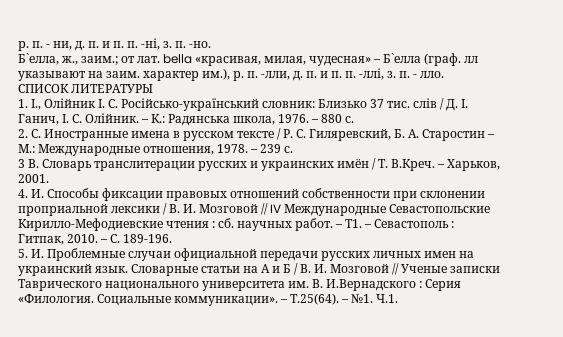р. п. - ни, д. п. и п. п. -ні, з. п. -но.
Б`елла, ж., заим.; от лат. bella «красивая, милая, чудесная» – Б`елла (граф. лл указывают на заим. характер им.), р. п. -лли, д. п. и п. п. -ллі, з. п. - лло.
СПИСОК ЛИТЕРАТУРЫ
1. І., Олійник І. С. Російсько-український словник: Близько 37 тис. слів / Д. І. Ганич, І. С. Олійник. – К.: Радянська школа, 1976. – 880 с.
2. С. Иностранные имена в русском тексте / Р. С. Гиляревский, Б. А. Старостин – М.: Международные отношения, 1978. – 239 с.
3 В. Словарь транслитерации русских и украинских имён / Т. В.Креч. – Харьков, 2001.
4. И. Способы фиксации правовых отношений собственности при склонении проприальной лексики / В. И. Мозговой // IV Международные Севастопольские Кирилло-Мефодиевские чтения : сб. научных работ. – Т1. – Севастополь : Гитпак, 2010. – С. 189-196.
5. И. Проблемные случаи официальной передачи русских личных имен на украинский язык. Словарные статьи на А и Б / В. И. Мозговой // Ученые записки Таврического национального университета им. В. И.Вернадского : Серия «Филология. Социальные коммуникации». – Т.25(64). – №1. Ч.1.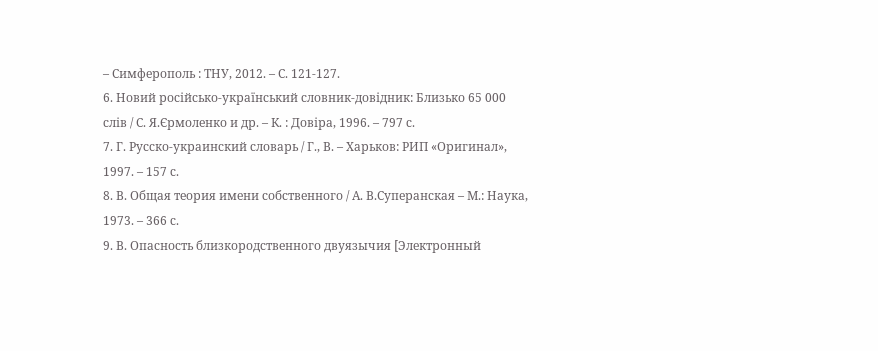– Симферополь : ТНУ, 2012. – С. 121-127.
6. Новий російсько-український словник-довідник: Близько 65 000 слів / С. Я.Єрмоленко и др. – К. : Довіра, 1996. – 797 с.
7. Г. Русско-украинский словарь / Г., В. – Харьков: РИП «Оригинал», 1997. – 157 с.
8. В. Общая теория имени собственного / А. В.Суперанская – М.: Наука, 1973. – 366 с.
9. В. Опасность близкородственного двуязычия [Электронный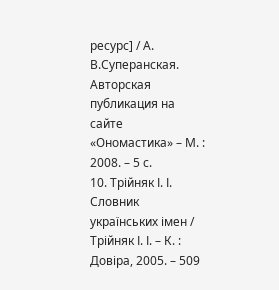ресурс] / А. В.Суперанская. Авторская публикация на сайте «Ономастика» – М. : 2008. – 5 с.
10. Трійняк І. І. Словник українських імен / Трійняк І. І. – К. : Довіра, 2005. – 509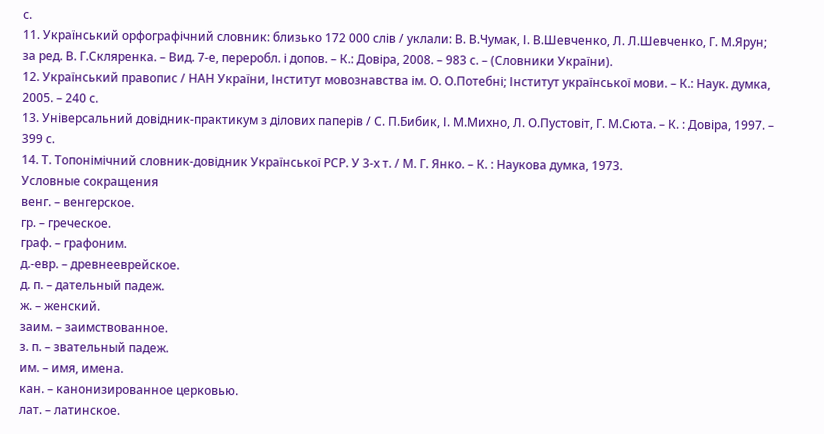с.
11. Український орфографічний словник: близько 172 000 слів / уклали: В. В.Чумак, І. В.Шевченко, Л. Л.Шевченко, Г. М.Ярун; за ред. В. Г.Скляренка. – Вид. 7-е, переробл. і допов. – К.: Довіра, 2008. – 983 с. – (Словники України).
12. Український правопис / НАН України, Інститут мовознавства ім. О. О.Потебні; Інститут української мови. – К.: Наук. думка, 2005. – 240 с.
13. Універсальний довідник-практикум з ділових паперів / С. П.Бибик, І. М.Михно, Л. О.Пустовіт, Г. М.Сюта. – К. : Довіра, 1997. – 399 с.
14. Т. Топонімічний словник-довідник Української РСР. У 3-х т. / М. Г. Янко. – К. : Наукова думка, 1973.
Условные сокращения
венг. – венгерское.
гр. – греческое.
граф. – графоним.
д.-евр. – древнееврейское.
д. п. – дательный падеж.
ж. – женский.
заим. – заимствованное.
з. п. – звательный падеж.
им. – имя, имена.
кан. – канонизированное церковью.
лат. – латинское.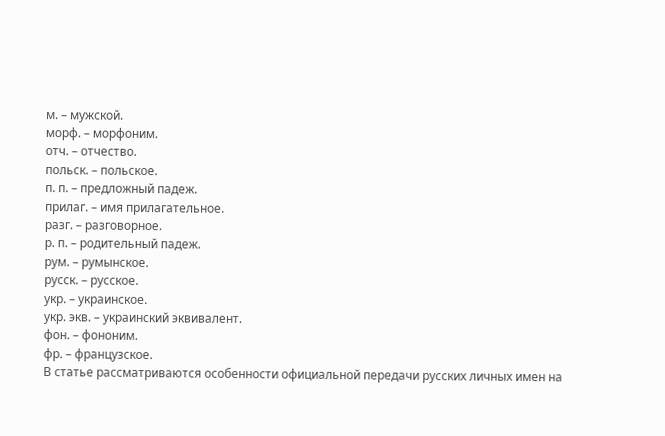м. – мужской.
морф. – морфоним.
отч. – отчество.
польск. – польское.
п. п. – предложный падеж.
прилаг. – имя прилагательное.
разг. – разговорное.
р. п. – родительный падеж.
рум. – румынское.
русск. – русское.
укр. – украинское.
укр. экв. – украинский эквивалент.
фон. – фононим.
фр. – французское.
В статье рассматриваются особенности официальной передачи русских личных имен на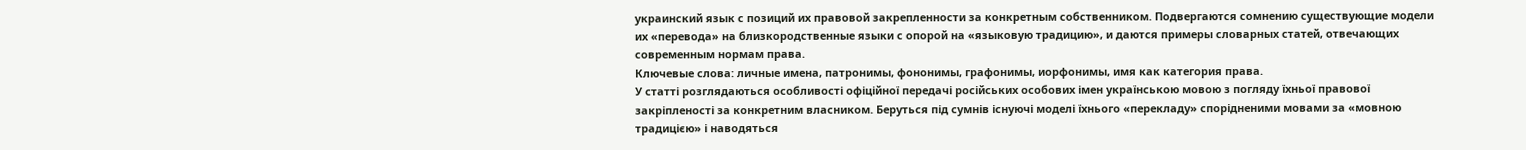украинский язык с позиций их правовой закрепленности за конкретным собственником. Подвергаются сомнению существующие модели их «перевода» на близкородственные языки с опорой на «языковую традицию», и даются примеры словарных статей, отвечающих современным нормам права.
Ключевые слова: личные имена, патронимы, фононимы, графонимы, иорфонимы, имя как категория права.
У статті розглядаються особливості офіційної передачі російських особових імен українською мовою з погляду їхньої правової закріпленості за конкретним власником. Беруться під сумнів існуючі моделі їхнього «перекладу» спорідненими мовами за «мовною традицією» і наводяться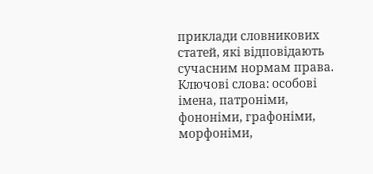приклади словникових статей, які відповідають сучасним нормам права.
Ключові слова: особові імена, патроніми, фононіми, графоніми, морфоніми,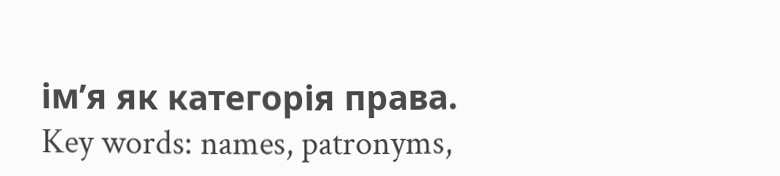ім’я як категорія права.
Key words: names, patronyms,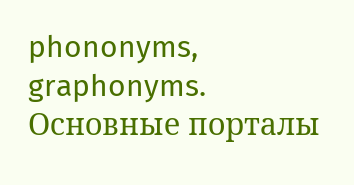phononyms, graphonyms.
Основные порталы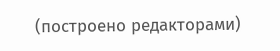(построено редакторами)